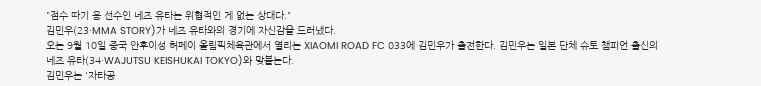"점수 따기 용 선수인 네즈 유타는 위협적인 게 없는 상대다."
김민우(23·MMA STORY)가 네즈 유타와의 경기에 자신감을 드러냈다.
오는 9월 10일 중국 안후이성 허페이 올림픽체육관에서 열리는 XIAOMI ROAD FC 033에 김민우가 출전한다. 김민우는 일본 단체 슈토 챔피언 출신의 네즈 유타(34·WAJUTSU KEISHUKAI TOKYO)와 맞붙는다.
김민우는 '자타공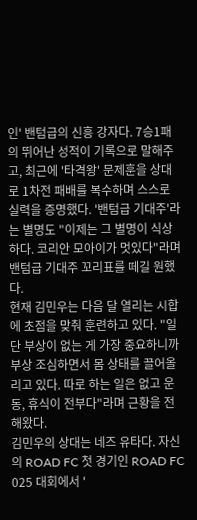인' 밴텀급의 신흥 강자다. 7승1패의 뛰어난 성적이 기록으로 말해주고, 최근에 '타격왕' 문제훈을 상대로 1차전 패배를 복수하며 스스로 실력을 증명했다. '밴텀급 기대주'라는 별명도 "이제는 그 별명이 식상하다. 코리안 모아이가 멋있다"라며 밴텀급 기대주 꼬리표를 떼길 원했다.
현재 김민우는 다음 달 열리는 시합에 초점을 맞춰 훈련하고 있다. "일단 부상이 없는 게 가장 중요하니까 부상 조심하면서 몸 상태를 끌어올리고 있다. 따로 하는 일은 없고 운동, 휴식이 전부다"라며 근황을 전해왔다.
김민우의 상대는 네즈 유타다. 자신의 ROAD FC 첫 경기인 ROAD FC 025 대회에서 '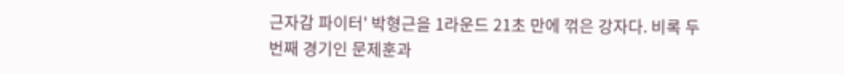근자감 파이터' 박형근을 1라운드 21초 만에 꺾은 강자다. 비록 두 번째 경기인 문제훈과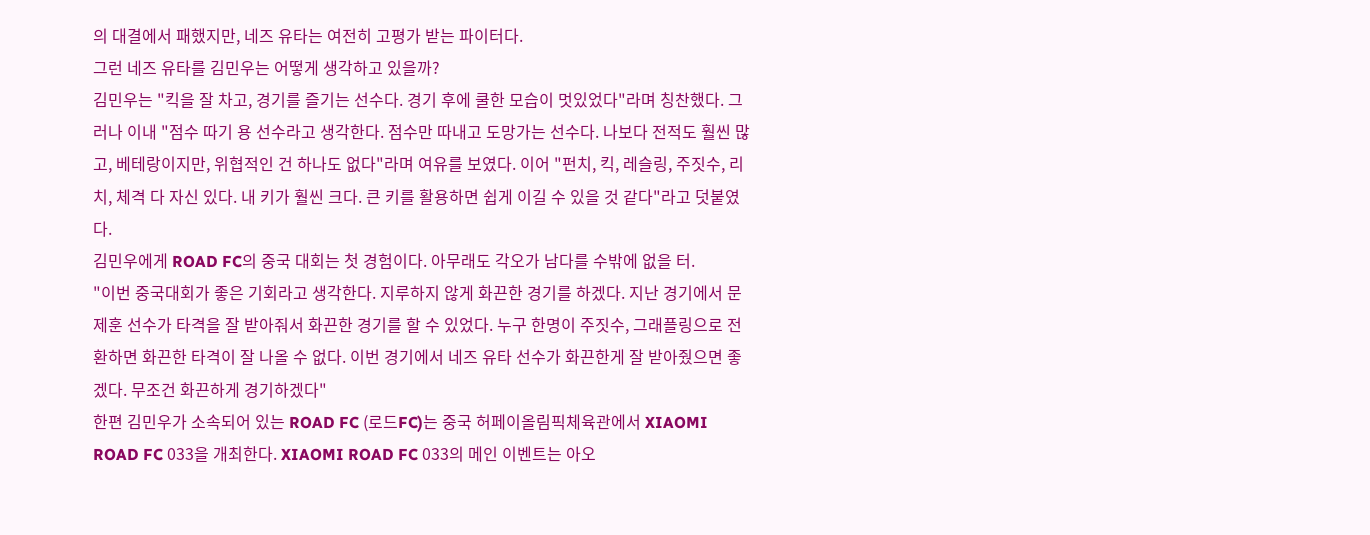의 대결에서 패했지만, 네즈 유타는 여전히 고평가 받는 파이터다.
그런 네즈 유타를 김민우는 어떻게 생각하고 있을까?
김민우는 "킥을 잘 차고, 경기를 즐기는 선수다. 경기 후에 쿨한 모습이 멋있었다"라며 칭찬했다. 그러나 이내 "점수 따기 용 선수라고 생각한다. 점수만 따내고 도망가는 선수다. 나보다 전적도 훨씬 많고, 베테랑이지만, 위협적인 건 하나도 없다"라며 여유를 보였다. 이어 "펀치, 킥, 레슬링, 주짓수, 리치, 체격 다 자신 있다. 내 키가 훨씬 크다. 큰 키를 활용하면 쉽게 이길 수 있을 것 같다"라고 덧붙였다.
김민우에게 ROAD FC의 중국 대회는 첫 경험이다. 아무래도 각오가 남다를 수밖에 없을 터.
"이번 중국대회가 좋은 기회라고 생각한다. 지루하지 않게 화끈한 경기를 하겠다. 지난 경기에서 문제훈 선수가 타격을 잘 받아줘서 화끈한 경기를 할 수 있었다. 누구 한명이 주짓수, 그래플링으로 전환하면 화끈한 타격이 잘 나올 수 없다. 이번 경기에서 네즈 유타 선수가 화끈한게 잘 받아줬으면 좋겠다. 무조건 화끈하게 경기하겠다"
한편 김민우가 소속되어 있는 ROAD FC (로드FC)는 중국 허페이올림픽체육관에서 XIAOMI ROAD FC 033을 개최한다. XIAOMI ROAD FC 033의 메인 이벤트는 아오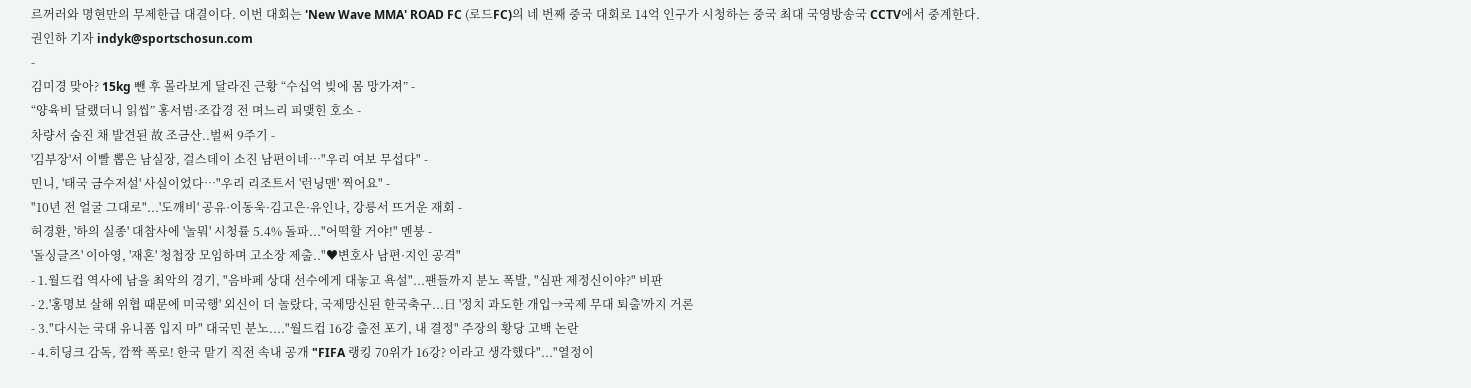르꺼러와 명현만의 무제한급 대결이다. 이번 대회는 'New Wave MMA' ROAD FC (로드FC)의 네 번째 중국 대회로 14억 인구가 시청하는 중국 최대 국영방송국 CCTV에서 중계한다.
권인하 기자 indyk@sportschosun.com
-
김미경 맞아? 15kg 뺀 후 몰라보게 달라진 근황 “수십억 빚에 몸 망가져” -
“양육비 달랬더니 읽씹” 홍서범·조갑경 전 며느리 피맺힌 호소 -
차량서 숨진 채 발견된 故 조금산..벌써 9주기 -
'김부장'서 이빨 뽑은 남실장, 걸스데이 소진 남편이네…"우리 여보 무섭다" -
민니, '태국 금수저설' 사실이었다…"우리 리조트서 '런닝맨' 찍어요" -
"10년 전 얼굴 그대로"...'도깨비' 공유·이동욱·김고은·유인나, 강릉서 뜨거운 재회 -
허경환, '하의 실종' 대참사에 '놀뭐' 시청률 5.4% 돌파..."어떡할 거야!" 멘붕 -
'돌싱글즈' 이아영, '재혼' 청첩장 모임하며 고소장 제출.."♥변호사 남편·지인 공격"
- 1.월드컵 역사에 남을 최악의 경기, "음바페 상대 선수에게 대놓고 욕설"...팬들까지 분노 폭발, "심판 제정신이야?" 비판
- 2.'홍명보 살해 위협 때문에 미국행' 외신이 더 놀랐다, 국제망신된 한국축구...日 '정치 과도한 개입→국제 무대 퇴출'까지 거론
- 3."다시는 국대 유니폼 입지 마" 대국민 분노...."월드컵 16강 출전 포기, 내 결정" 주장의 황당 고백 논란
- 4.히딩크 감독, 깜짝 폭로! 한국 맡기 직전 속내 공개 "FIFA 랭킹 70위가 16강? 이라고 생각했다"..."열정이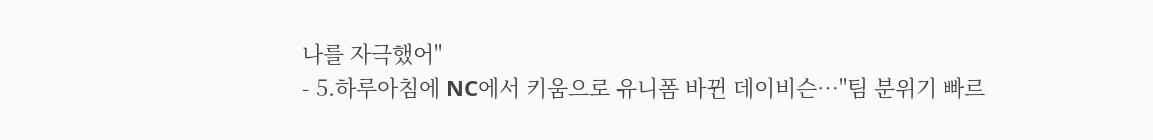나를 자극했어"
- 5.하루아침에 NC에서 키움으로 유니폼 바뀐 데이비슨…"팀 분위기 빠르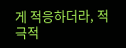게 적응하더라, 적극적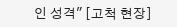인 성격" [고척 현장]